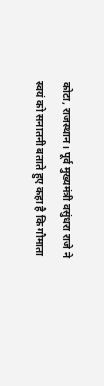कोटा, राजस्थान। पूर्व मुख्यमंत्री वसुंधरा राजे ने स्वयं को सनातनी बताते हुए कहा है कि गौमाता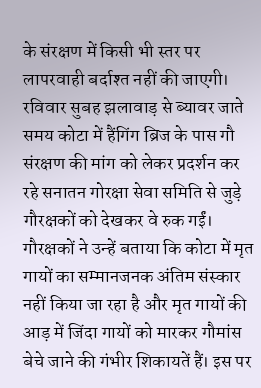के संरक्षण में किसी भी स्तर पर लापरवाही बर्दाश्त नहीं की जाएगी। रविवार सुबह झलावाड़ से ब्यावर जाते समय कोटा में हैंगिंग ब्रिज के पास गौ संरक्षण की मांग को लेकर प्रदर्शन कर रहे सनातन गोरक्षा सेवा समिति से जुड़े गौरक्षकों को देखकर वे रुक गईं। गौरक्षकों ने उन्हें बताया कि कोटा में मृत गायों का सम्मानजनक अंतिम संस्कार नहीं किया जा रहा है और मृत गायों की आड़ में जिंदा गायों को मारकर गौमांस बेचे जाने की गंभीर शिकायतें हैं। इस पर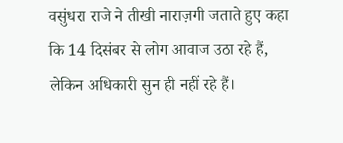वसुंधरा राजे ने तीखी नाराज़गी जताते हुए कहा कि 14 दिसंबर से लोग आवाज उठा रहे हैं, लेकिन अधिकारी सुन ही नहीं रहे हैं।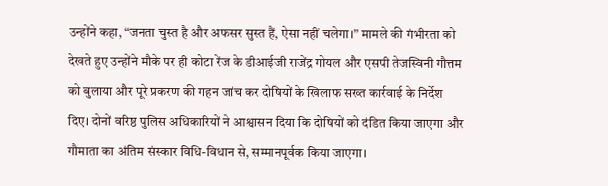उन्होंने कहा, “जनता चुस्त है और अफसर सुस्त हैं, ऐसा नहीं चलेगा।” मामले की गंभीरता को देखते हुए उन्होंने मौके पर ही कोटा रेंज के डीआईजी राजेंद्र गोयल और एसपी तेजस्विनी गौत्तम को बुलाया और पूरे प्रकरण की गहन जांच कर दोषियों के खिलाफ सख्त कार्रवाई के निर्देश दिए। दोनों वरिष्ठ पुलिस अधिकारियों ने आश्वासन दिया कि दोषियों को दंडित किया जाएगा और गौमाता का अंतिम संस्कार विधि-विधान से, सम्मानपूर्वक किया जाएगा।